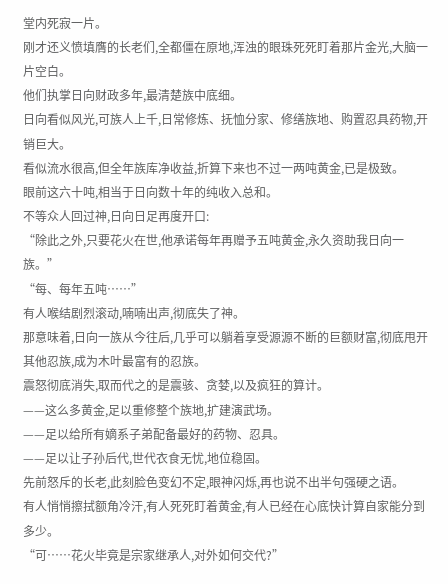堂内死寂一片。
刚才还义愤填膺的长老们,全都僵在原地,浑浊的眼珠死死盯着那片金光,大脑一片空白。
他们执掌日向财政多年,最清楚族中底细。
日向看似风光,可族人上千,日常修炼、抚恤分家、修缮族地、购置忍具药物,开销巨大。
看似流水很高,但全年族库净收益,折算下来也不过一两吨黄金,已是极致。
眼前这六十吨,相当于日向数十年的纯收入总和。
不等众人回过神,日向日足再度开口:
“除此之外,只要花火在世,他承诺每年再赠予五吨黄金,永久资助我日向一族。”
“每、每年五吨……”
有人喉结剧烈滚动,喃喃出声,彻底失了神。
那意味着,日向一族从今往后,几乎可以躺着享受源源不断的巨额财富,彻底甩开其他忍族,成为木叶最富有的忍族。
震怒彻底消失,取而代之的是震骇、贪婪,以及疯狂的算计。
——这么多黄金,足以重修整个族地,扩建演武场。
——足以给所有嫡系子弟配备最好的药物、忍具。
——足以让子孙后代,世代衣食无忧,地位稳固。
先前怒斥的长老,此刻脸色变幻不定,眼神闪烁,再也说不出半句强硬之语。
有人悄悄擦拭额角冷汗,有人死死盯着黄金,有人已经在心底快计算自家能分到多少。
“可……花火毕竟是宗家继承人,对外如何交代?”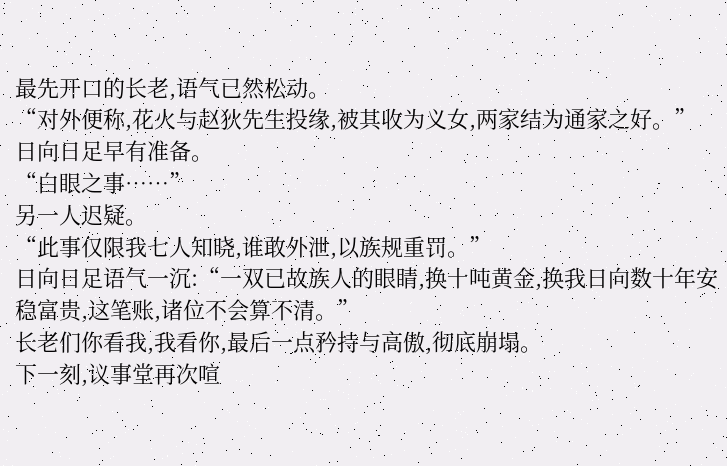最先开口的长老,语气已然松动。
“对外便称,花火与赵狄先生投缘,被其收为义女,两家结为通家之好。”
日向日足早有准备。
“白眼之事……”
另一人迟疑。
“此事仅限我七人知晓,谁敢外泄,以族规重罚。”
日向日足语气一沉:“一双已故族人的眼睛,换十吨黄金,换我日向数十年安稳富贵,这笔账,诸位不会算不清。”
长老们你看我,我看你,最后一点矜持与高傲,彻底崩塌。
下一刻,议事堂再次喧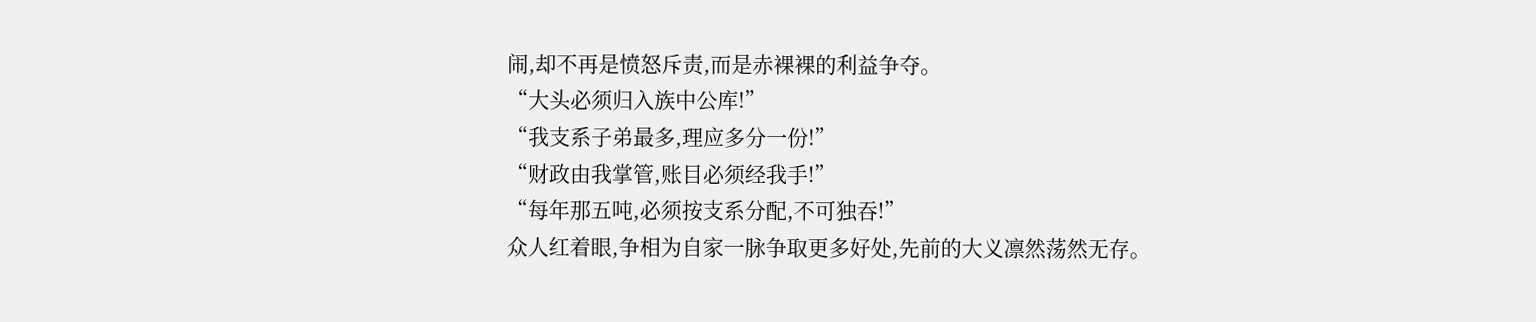闹,却不再是愤怒斥责,而是赤裸裸的利益争夺。
“大头必须归入族中公库!”
“我支系子弟最多,理应多分一份!”
“财政由我掌管,账目必须经我手!”
“每年那五吨,必须按支系分配,不可独吞!”
众人红着眼,争相为自家一脉争取更多好处,先前的大义凛然荡然无存。